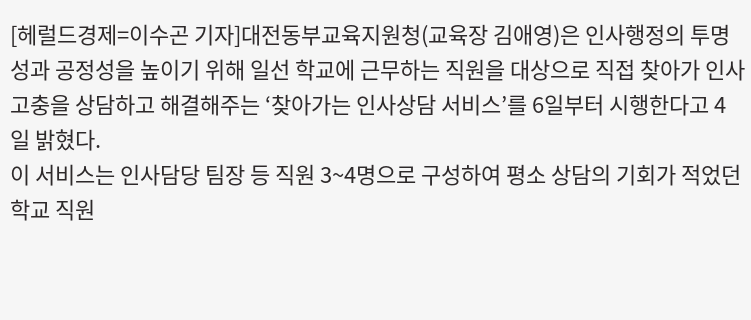[헤럴드경제=이수곤 기자]대전동부교육지원청(교육장 김애영)은 인사행정의 투명성과 공정성을 높이기 위해 일선 학교에 근무하는 직원을 대상으로 직접 찾아가 인사고충을 상담하고 해결해주는 ‘찾아가는 인사상담 서비스’를 6일부터 시행한다고 4일 밝혔다.
이 서비스는 인사담당 팀장 등 직원 3~4명으로 구성하여 평소 상담의 기회가 적었던 학교 직원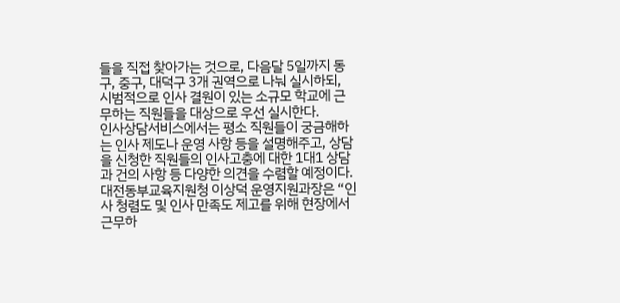들을 직접 찾아가는 것으로, 다음달 5일까지 동구, 중구, 대덕구 3개 권역으로 나눠 실시하되, 시범적으로 인사 결원이 있는 소규모 학교에 근무하는 직원들을 대상으로 우선 실시한다.
인사상담서비스에서는 평소 직원들이 궁금해하는 인사 제도나 운영 사항 등을 설명해주고, 상담을 신청한 직원들의 인사고충에 대한 1대1 상담과 건의 사항 등 다양한 의견을 수렴할 예정이다.
대전동부교육지원청 이상덕 운영지원과장은 “인사 청렴도 및 인사 만족도 제고를 위해 현장에서 근무하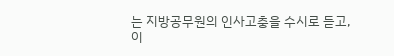는 지방공무원의 인사고충을 수시로 듣고, 이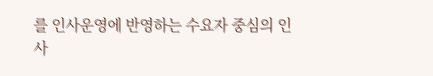를 인사운영에 반영하는 수요자 중심의 인사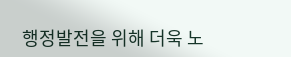행정발전을 위해 더욱 노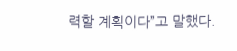력할 계획이다”고 말했다.